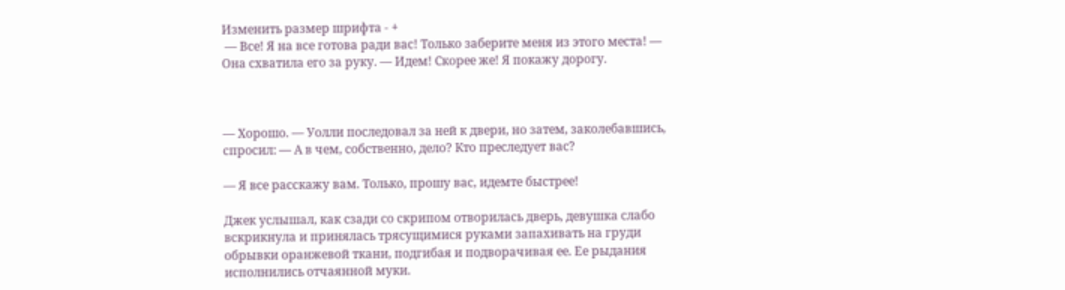Изменить размер шрифта - +
 — Все! Я на все готова ради вас! Только заберите меня из этого места! — Она схватила его за руку. — Идем! Скорее же! Я покажу дорогу.



— Хорошо. — Уолли последовал за ней к двери, но затем, заколебавшись, спросил: — А в чем, собственно, дело? Кто преследует вас?

— Я все расскажу вам. Только, прошу вас, идемте быстрее!

Джек услышал, как сзади со скрипом отворилась дверь, девушка слабо вскрикнула и принялась трясущимися руками запахивать на груди обрывки оранжевой ткани, подгибая и подворачивая ее. Ее рыдания исполнились отчаянной муки.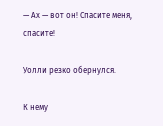— Ах — вот он! Спасите меня, спасите!

Уолли резко обернулся.

К нему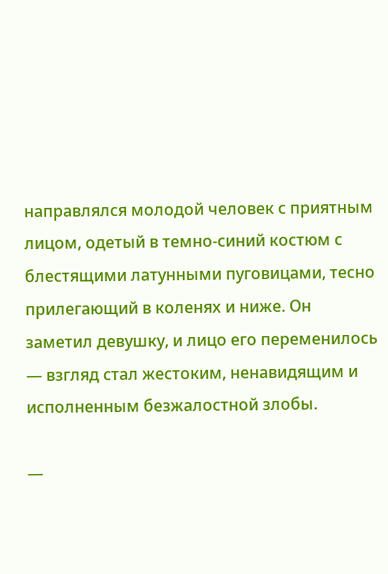направлялся молодой человек с приятным лицом, одетый в темно-синий костюм с блестящими латунными пуговицами, тесно прилегающий в коленях и ниже. Он заметил девушку, и лицо его переменилось — взгляд стал жестоким, ненавидящим и исполненным безжалостной злобы.

—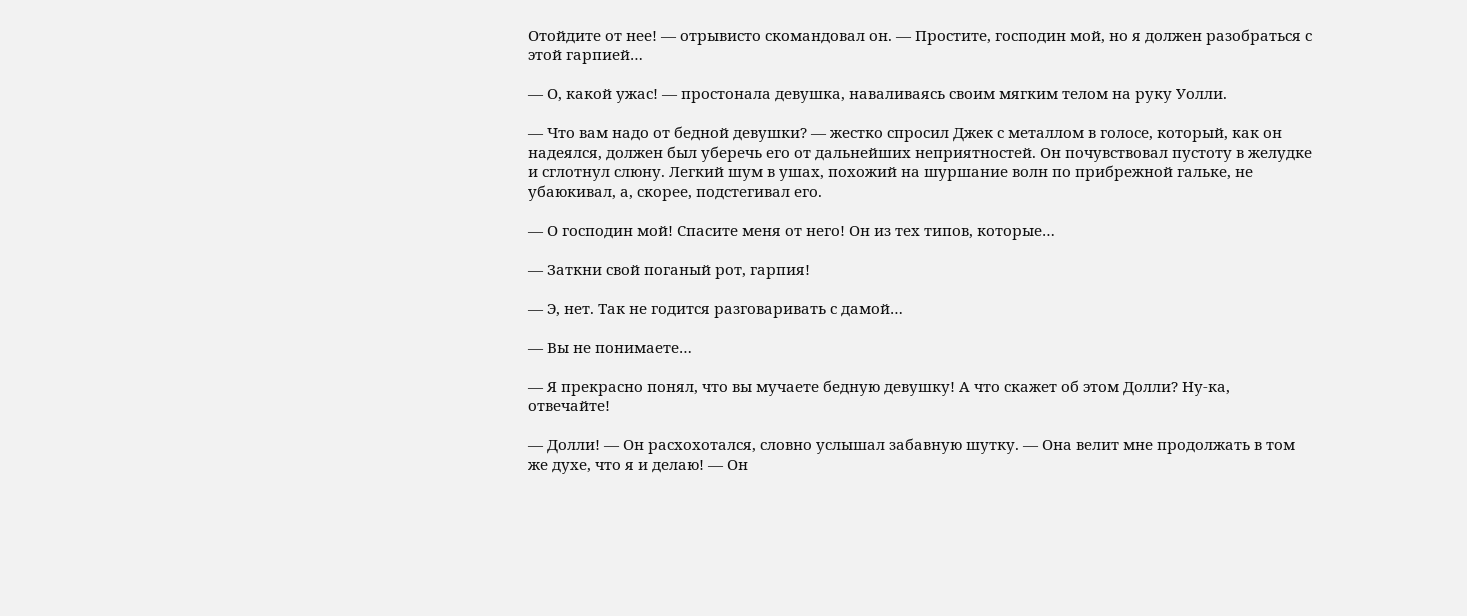Отойдите от нее! — отрывисто скомандовал он. — Простите, господин мой, но я должен разобраться с этой гарпией…

— О, какой ужас! — простонала девушка, наваливаясь своим мягким телом на руку Уолли.

— Что вам надо от бедной девушки? — жестко спросил Джек с металлом в голосе, который, как он надеялся, должен был уберечь его от дальнейших неприятностей. Он почувствовал пустоту в желудке и сглотнул слюну. Легкий шум в ушах, похожий на шуршание волн по прибрежной гальке, не убаюкивал, а, скорее, подстегивал его.

— О господин мой! Спасите меня от него! Он из тех типов, которые…

— Заткни свой поганый рот, гарпия!

— Э, нет. Так не годится разговаривать с дамой…

— Вы не понимаете…

— Я прекрасно понял, что вы мучаете бедную девушку! А что скажет об этом Долли? Ну-ка, отвечайте!

— Долли! — Он расхохотался, словно услышал забавную шутку. — Она велит мне продолжать в том же духе, что я и делаю! — Он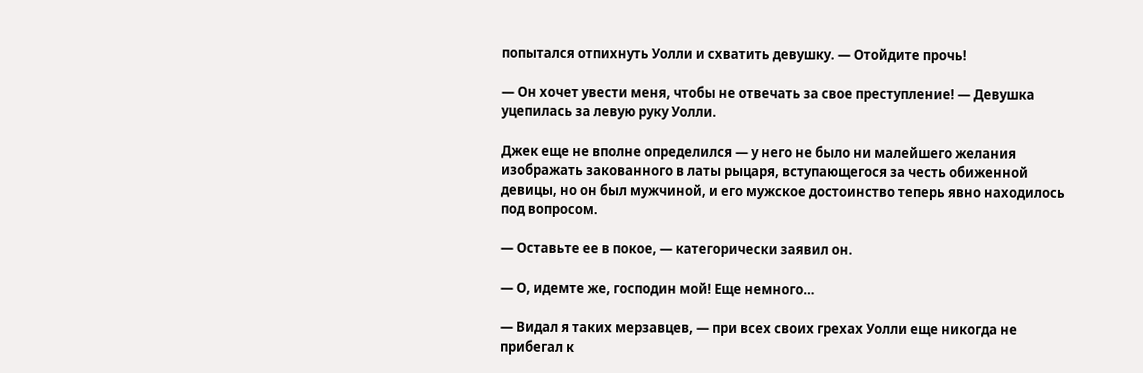попытался отпихнуть Уолли и схватить девушку. — Отойдите прочь!

— Он хочет увести меня, чтобы не отвечать за свое преступление! — Девушка уцепилась за левую руку Уолли.

Джек еще не вполне определился — у него не было ни малейшего желания изображать закованного в латы рыцаря, вступающегося за честь обиженной девицы, но он был мужчиной, и его мужское достоинство теперь явно находилось под вопросом.

— Оставьте ее в покое, — категорически заявил он.

— О, идемте же, господин мой! Еще немного…

— Видал я таких мерзавцев, — при всех своих грехах Уолли еще никогда не прибегал к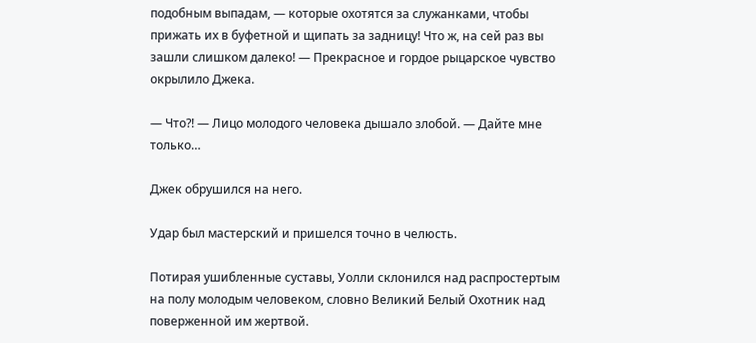подобным выпадам, — которые охотятся за служанками, чтобы прижать их в буфетной и щипать за задницу! Что ж, на сей раз вы зашли слишком далеко! — Прекрасное и гордое рыцарское чувство окрылило Джека.

— Что?! — Лицо молодого человека дышало злобой. — Дайте мне только…

Джек обрушился на него.

Удар был мастерский и пришелся точно в челюсть.

Потирая ушибленные суставы, Уолли склонился над распростертым на полу молодым человеком, словно Великий Белый Охотник над поверженной им жертвой.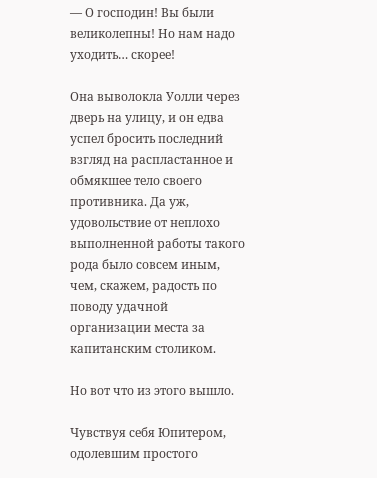— О господин! Вы были великолепны! Но нам надо уходить… скорее!

Она выволокла Уолли через дверь на улицу, и он едва успел бросить последний взгляд на распластанное и обмякшее тело своего противника. Да уж, удовольствие от неплохо выполненной работы такого рода было совсем иным, чем, скажем, радость по поводу удачной организации места за капитанским столиком.

Но вот что из этого вышло.

Чувствуя себя Юпитером, одолевшим простого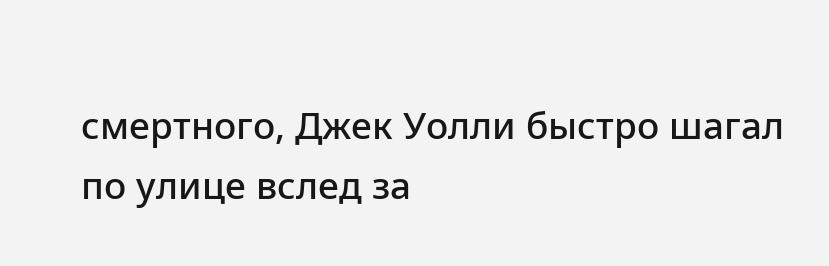смертного, Джек Уолли быстро шагал по улице вслед за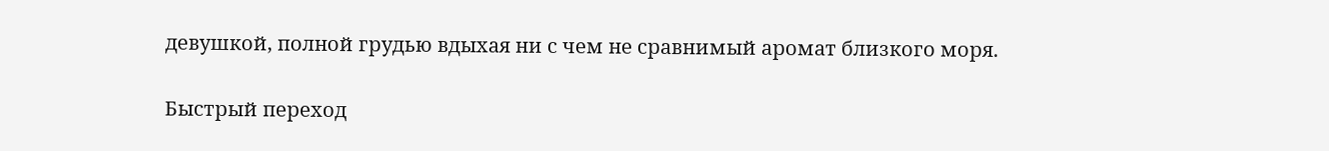девушкой, полной грудью вдыхая ни с чем не сравнимый аромат близкого моря.

Быстрый переход